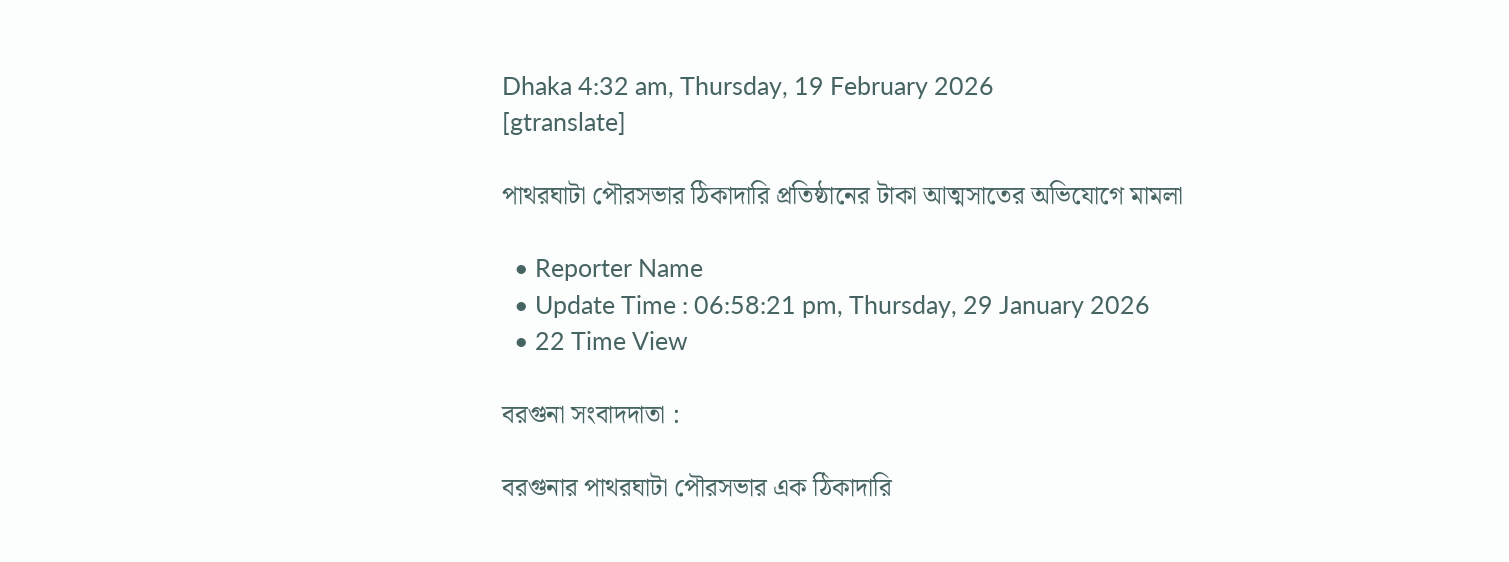Dhaka 4:32 am, Thursday, 19 February 2026
[gtranslate]

পাথরঘাটা পৌরসভার ঠিকাদারি প্রতিষ্ঠানের টাকা আত্মসাতের অভিযোগে মামলা

  • Reporter Name
  • Update Time : 06:58:21 pm, Thursday, 29 January 2026
  • 22 Time View

বরগুনা সংবাদদাতা :

বরগুনার পাথরঘাটা পৌরসভার এক ঠিকাদারি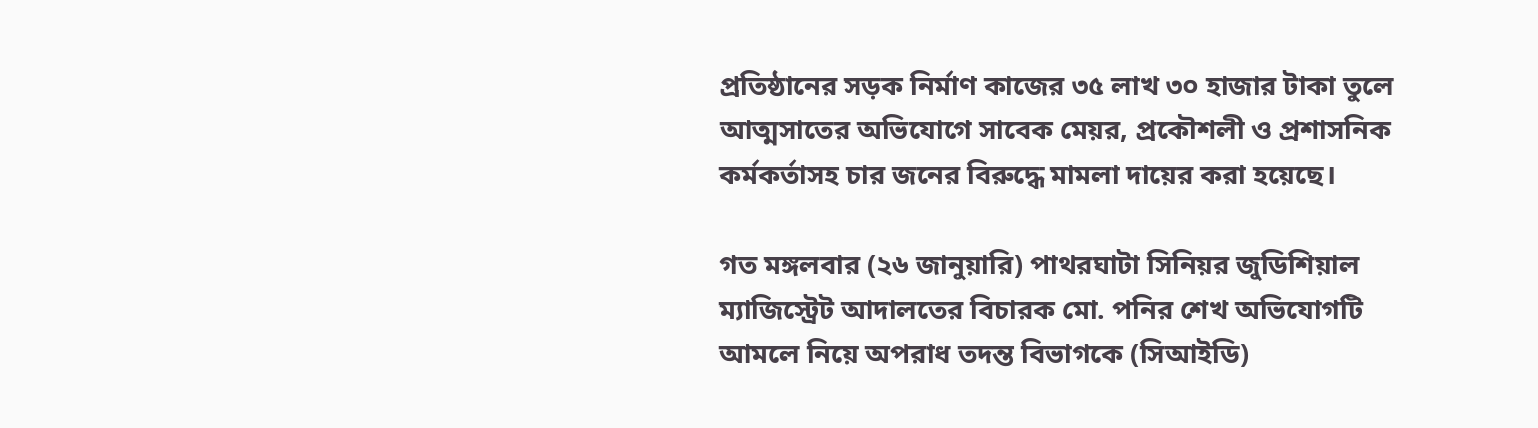প্রতিষ্ঠানের সড়ক নির্মাণ কাজের ৩৫ লাখ ৩০ হাজার টাকা তুলে আত্মসাতের অভিযোগে সাবেক মেয়র, প্রকৌশলী ও প্রশাসনিক কর্মকর্তাসহ চার জনের বিরুদ্ধে মামলা দায়ের করা হয়েছে।

গত মঙ্গলবার (২৬ জানুয়ারি) পাথরঘাটা সিনিয়র জুডিশিয়াল ম্যাজিস্ট্রেট আদালতের বিচারক মো. পনির শেখ অভিযোগটি আমলে নিয়ে অপরাধ তদন্ত বিভাগকে (সিআইডি)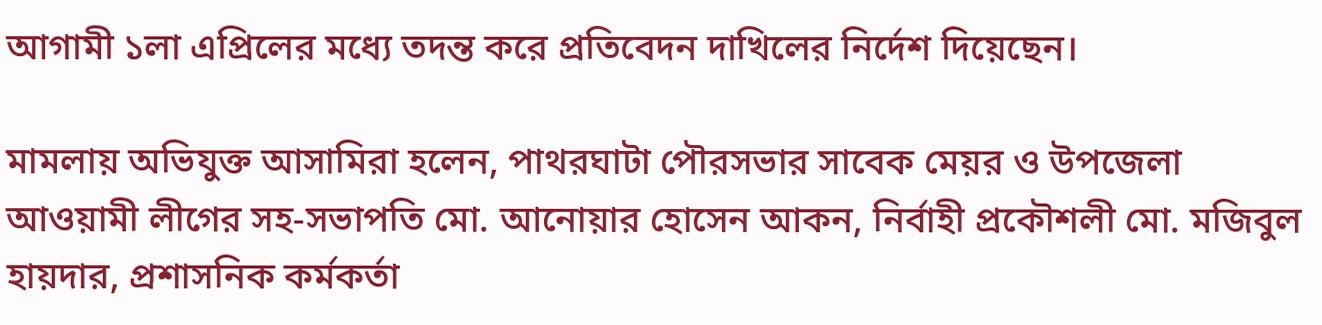আগামী ১লা এপ্রিলের মধ্যে তদন্ত করে প্রতিবেদন দাখিলের নির্দেশ দিয়েছেন।

মামলায় অভিযুক্ত আসামিরা হলেন, পাথরঘাটা পৌরসভার সাবেক মেয়র ও উপজেলা আওয়ামী লীগের সহ-সভাপতি মো. আনোয়ার হোসেন আকন, নির্বাহী প্রকৌশলী মো. মজিবুল হায়দার, প্রশাসনিক কর্মকর্তা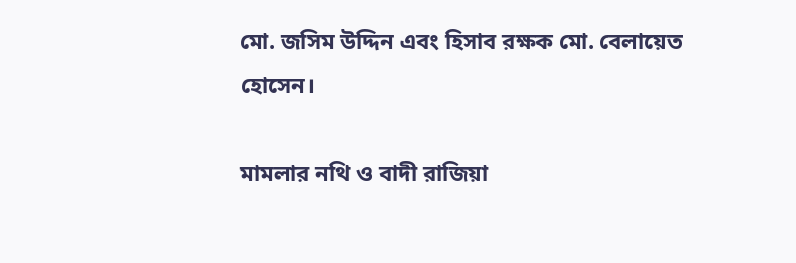মো. জসিম উদ্দিন এবং হিসাব রক্ষক মো. বেলায়েত হোসেন।

মামলার নথি ও বাদী রাজিয়া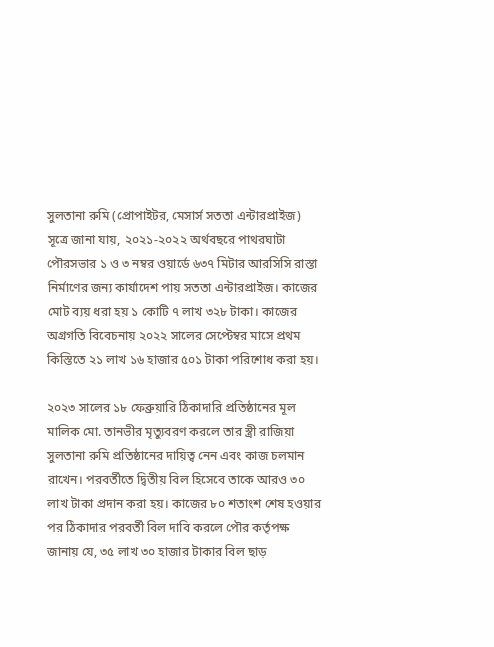সুলতানা রুমি (প্রোপাইটর, মেসার্স সততা এন্টারপ্রাইজ) সূত্রে জানা যায়, ২০২১-২০২২ অর্থবছরে পাথরঘাটা পৌরসভার ১ ও ৩ নম্বর ওয়ার্ডে ৬৩৭ মিটার আরসিসি রাস্তা নির্মাণের জন্য কার্যাদেশ পায় সততা এন্টারপ্রাইজ। কাজের মোট ব্যয় ধরা হয় ১ কোটি ৭ লাখ ৩২৮ টাকা। কাজের অগ্রগতি বিবেচনায় ২০২২ সালের সেপ্টেম্বর মাসে প্রথম কিস্তিতে ২১ লাখ ১৬ হাজার ৫০১ টাকা পরিশোধ করা হয়।

২০২৩ সালের ১৮ ফেব্রুয়ারি ঠিকাদারি প্রতিষ্ঠানের মূল মালিক মো. তানভীর মৃত্যুবরণ করলে তার স্ত্রী রাজিয়া সুলতানা রুমি প্রতিষ্ঠানের দায়িত্ব নেন এবং কাজ চলমান রাখেন। পরবর্তীতে দ্বিতীয় বিল হিসেবে তাকে আরও ৩০ লাখ টাকা প্রদান করা হয়। কাজের ৮০ শতাংশ শেষ হওয়ার পর ঠিকাদার পরবর্তী বিল দাবি করলে পৌর কর্তৃপক্ষ জানায় যে, ৩৫ লাখ ৩০ হাজার টাকার বিল ছাড়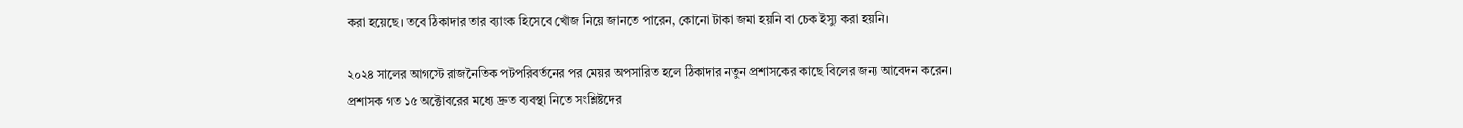করা হয়েছে। তবে ঠিকাদার তার ব্যাংক হিসেবে খোঁজ নিয়ে জানতে পারেন, কোনো টাকা জমা হয়নি বা চেক ইস্যু করা হয়নি।

২০২৪ সালের আগস্টে রাজনৈতিক পটপরিবর্তনের পর মেয়র অপসারিত হলে ঠিকাদার নতুন প্রশাসকের কাছে বিলের জন্য আবেদন করেন। প্রশাসক গত ১৫ অক্টোবরের মধ্যে দ্রুত ব্যবস্থা নিতে সংশ্লিষ্টদের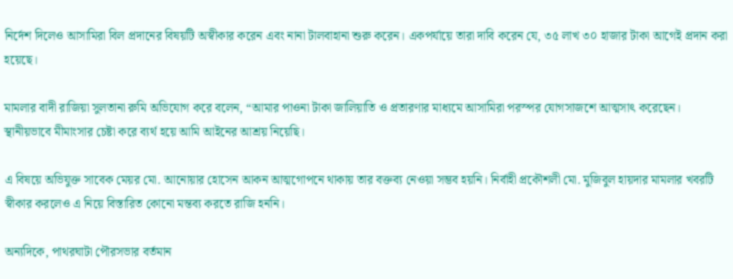নির্দেশ দিলেও আসামিরা বিল প্রদানের বিষয়টি অস্বীকার করেন এবং নানা টালবাহানা শুরু করেন। একপর্যায়ে তারা দাবি করেন যে, ৩৫ লাখ ৩০ হাজার টাকা আগেই প্রদান করা হয়েছে।

মামলার বাদী রাজিয়া সুলতানা রুমি অভিযোগ করে বলেন, “আমার পাওনা টাকা জালিয়াতি ও প্রতারণার মাধ্যমে আসামিরা পরস্পর যোগসাজশে আত্মসাৎ করেছেন। স্থানীয়ভাবে মীমাংসার চেষ্টা করে ব্যর্থ হয়ে আমি আইনের আশ্রয় নিয়েছি।

এ বিষয়ে অভিযুক্ত সাবেক মেয়র মো. আনোয়ার হোসেন আকন আত্মগোপনে থাকায় তার বক্তব্য নেওয়া সম্ভব হয়নি। নির্বাহী প্রকৌশলী মো. মুজিবুল হায়দার মামলার খবরটি স্বীকার করলেও এ নিয়ে বিস্তারিত কোনো মন্তব্য করতে রাজি হননি।

অন্যদিকে, পাথরঘাটা পৌরসভার বর্তমান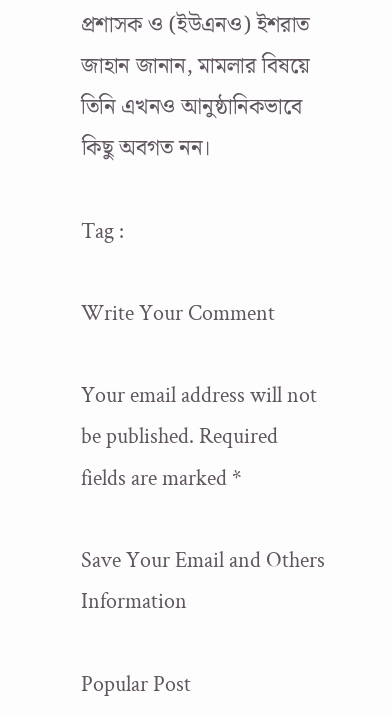প্রশাসক ও (ইউএনও) ইশরাত জাহান জানান, মামলার বিষয়ে তিনি এখনও আনুষ্ঠানিকভাবে কিছু অবগত নন।

Tag :

Write Your Comment

Your email address will not be published. Required fields are marked *

Save Your Email and Others Information

Popular Post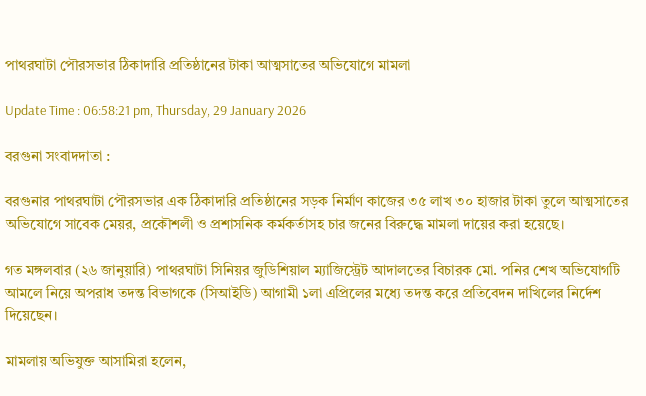পাথরঘাটা পৌরসভার ঠিকাদারি প্রতিষ্ঠানের টাকা আত্মসাতের অভিযোগে মামলা

Update Time : 06:58:21 pm, Thursday, 29 January 2026

বরগুনা সংবাদদাতা :

বরগুনার পাথরঘাটা পৌরসভার এক ঠিকাদারি প্রতিষ্ঠানের সড়ক নির্মাণ কাজের ৩৫ লাখ ৩০ হাজার টাকা তুলে আত্মসাতের অভিযোগে সাবেক মেয়র, প্রকৌশলী ও প্রশাসনিক কর্মকর্তাসহ চার জনের বিরুদ্ধে মামলা দায়ের করা হয়েছে।

গত মঙ্গলবার (২৬ জানুয়ারি) পাথরঘাটা সিনিয়র জুডিশিয়াল ম্যাজিস্ট্রেট আদালতের বিচারক মো. পনির শেখ অভিযোগটি আমলে নিয়ে অপরাধ তদন্ত বিভাগকে (সিআইডি) আগামী ১লা এপ্রিলের মধ্যে তদন্ত করে প্রতিবেদন দাখিলের নির্দেশ দিয়েছেন।

মামলায় অভিযুক্ত আসামিরা হলেন,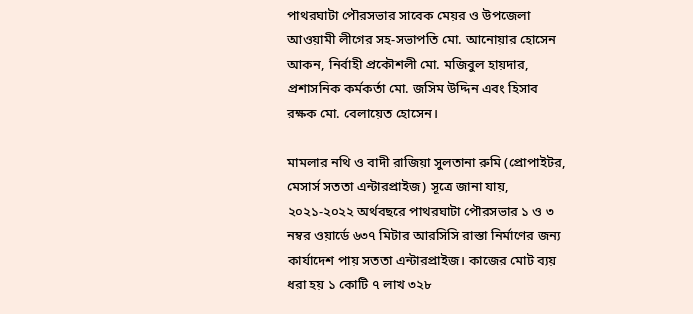পাথরঘাটা পৌরসভার সাবেক মেয়র ও উপজেলা আওয়ামী লীগের সহ-সভাপতি মো. আনোয়ার হোসেন আকন, নির্বাহী প্রকৌশলী মো. মজিবুল হায়দার, প্রশাসনিক কর্মকর্তা মো. জসিম উদ্দিন এবং হিসাব রক্ষক মো. বেলায়েত হোসেন।

মামলার নথি ও বাদী রাজিয়া সুলতানা রুমি (প্রোপাইটর, মেসার্স সততা এন্টারপ্রাইজ) সূত্রে জানা যায়, ২০২১-২০২২ অর্থবছরে পাথরঘাটা পৌরসভার ১ ও ৩ নম্বর ওয়ার্ডে ৬৩৭ মিটার আরসিসি রাস্তা নির্মাণের জন্য কার্যাদেশ পায় সততা এন্টারপ্রাইজ। কাজের মোট ব্যয় ধরা হয় ১ কোটি ৭ লাখ ৩২৮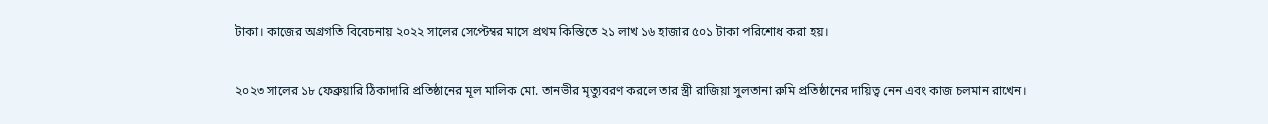টাকা। কাজের অগ্রগতি বিবেচনায় ২০২২ সালের সেপ্টেম্বর মাসে প্রথম কিস্তিতে ২১ লাখ ১৬ হাজার ৫০১ টাকা পরিশোধ করা হয়।

২০২৩ সালের ১৮ ফেব্রুয়ারি ঠিকাদারি প্রতিষ্ঠানের মূল মালিক মো. তানভীর মৃত্যুবরণ করলে তার স্ত্রী রাজিয়া সুলতানা রুমি প্রতিষ্ঠানের দায়িত্ব নেন এবং কাজ চলমান রাখেন।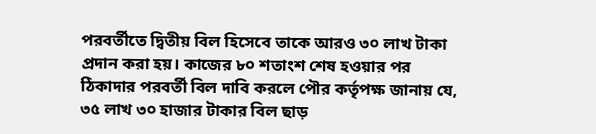পরবর্তীতে দ্বিতীয় বিল হিসেবে তাকে আরও ৩০ লাখ টাকা প্রদান করা হয়। কাজের ৮০ শতাংশ শেষ হওয়ার পর ঠিকাদার পরবর্তী বিল দাবি করলে পৌর কর্তৃপক্ষ জানায় যে, ৩৫ লাখ ৩০ হাজার টাকার বিল ছাড়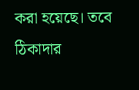করা হয়েছে। তবে ঠিকাদার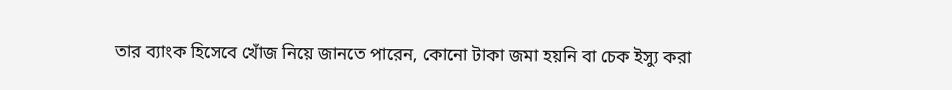তার ব্যাংক হিসেবে খোঁজ নিয়ে জানতে পারেন, কোনো টাকা জমা হয়নি বা চেক ইস্যু করা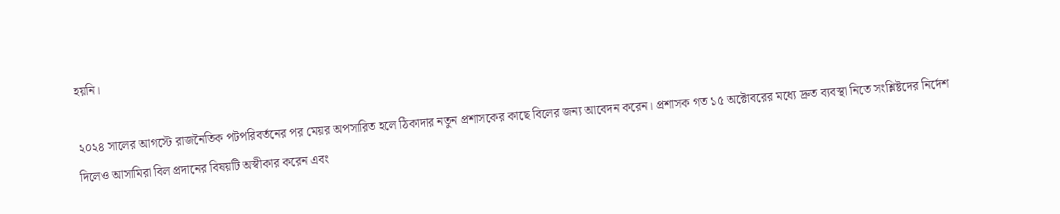হয়নি।

২০২৪ সালের আগস্টে রাজনৈতিক পটপরিবর্তনের পর মেয়র অপসারিত হলে ঠিকাদার নতুন প্রশাসকের কাছে বিলের জন্য আবেদন করেন। প্রশাসক গত ১৫ অক্টোবরের মধ্যে দ্রুত ব্যবস্থা নিতে সংশ্লিষ্টদের নির্দেশ দিলেও আসামিরা বিল প্রদানের বিষয়টি অস্বীকার করেন এবং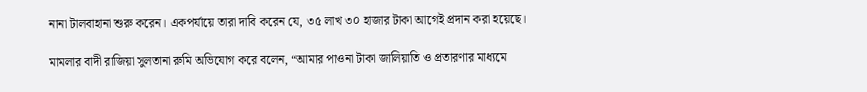নানা টালবাহানা শুরু করেন। একপর্যায়ে তারা দাবি করেন যে, ৩৫ লাখ ৩০ হাজার টাকা আগেই প্রদান করা হয়েছে।

মামলার বাদী রাজিয়া সুলতানা রুমি অভিযোগ করে বলেন, “আমার পাওনা টাকা জালিয়াতি ও প্রতারণার মাধ্যমে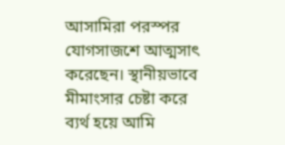আসামিরা পরস্পর যোগসাজশে আত্মসাৎ করেছেন। স্থানীয়ভাবে মীমাংসার চেষ্টা করে ব্যর্থ হয়ে আমি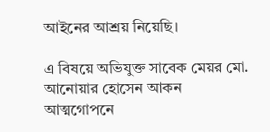আইনের আশ্রয় নিয়েছি।

এ বিষয়ে অভিযুক্ত সাবেক মেয়র মো. আনোয়ার হোসেন আকন আত্মগোপনে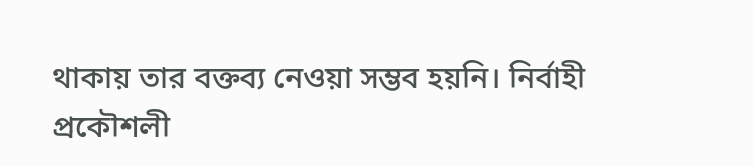থাকায় তার বক্তব্য নেওয়া সম্ভব হয়নি। নির্বাহী প্রকৌশলী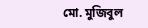মো. মুজিবুল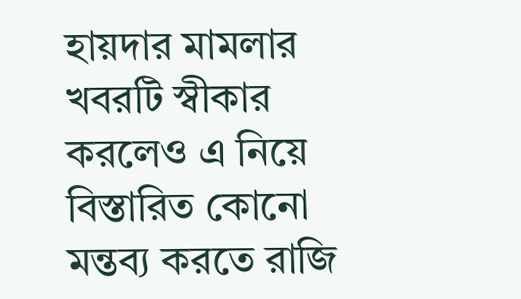হায়দার মামলার খবরটি স্বীকার করলেও এ নিয়ে বিস্তারিত কোনো মন্তব্য করতে রাজি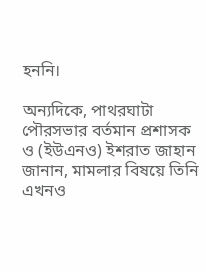হননি।

অন্যদিকে, পাথরঘাটা পৌরসভার বর্তমান প্রশাসক ও (ইউএনও) ইশরাত জাহান জানান, মামলার বিষয়ে তিনি এখনও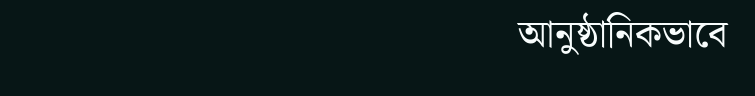আনুষ্ঠানিকভাবে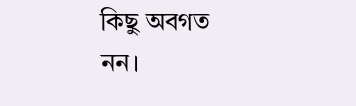কিছু অবগত নন।